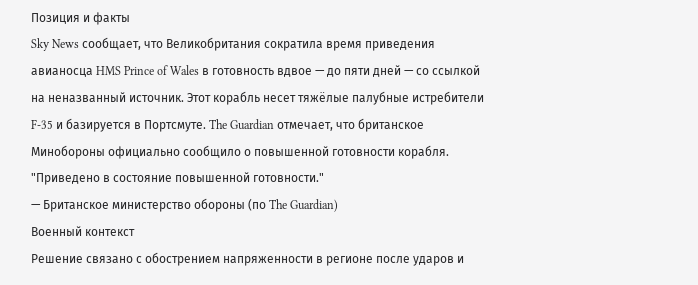Позиция и факты
Sky News сообщает, что Великобритания сократила время приведения авианосца HMS Prince of Wales в готовность вдвое — до пяти дней — со ссылкой на неназванный источник. Этот корабль несет тяжёлые палубные истребители F‑35 и базируется в Портсмуте. The Guardian отмечает, что британское Минобороны официально сообщило о повышенной готовности корабля.
"Приведено в состояние повышенной готовности."
— Британское министерство обороны (по The Guardian)
Военный контекст
Решение связано с обострением напряженности в регионе после ударов и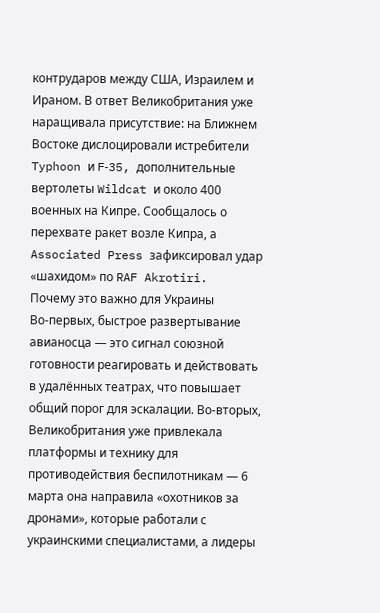контрударов между США, Израилем и Ираном. В ответ Великобритания уже наращивала присутствие: на Ближнем Востоке дислоцировали истребители Typhoon и F‑35, дополнительные вертолеты Wildcat и около 400 военных на Кипре. Сообщалось о перехвате ракет возле Кипра, а Associated Press зафиксировал удар «шахидом» по RAF Akrotiri.
Почему это важно для Украины
Во-первых, быстрое развертывание авианосца — это сигнал союзной готовности реагировать и действовать в удалённых театрах, что повышает общий порог для эскалации. Во-вторых, Великобритания уже привлекала платформы и технику для противодействия беспилотникам — 6 марта она направила «охотников за дронами», которые работали с украинскими специалистами, а лидеры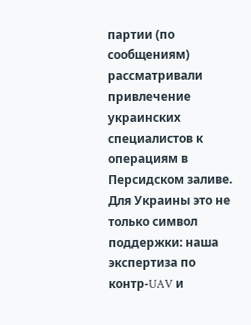партии (по сообщениям) рассматривали привлечение украинских специалистов к операциям в Персидском заливе.
Для Украины это не только символ поддержки: наша экспертиза по контр‑UAV и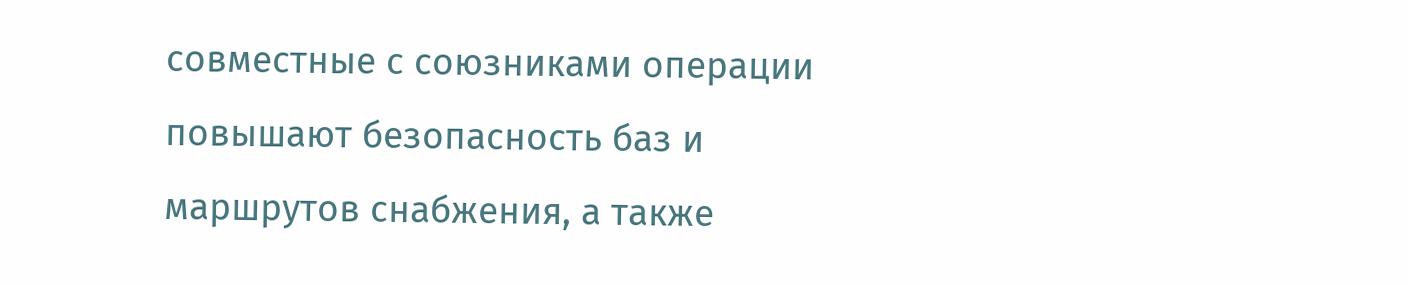совместные с союзниками операции повышают безопасность баз и маршрутов снабжения, а также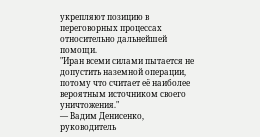укрепляют позицию в переговорных процессах относительно дальнейшей помощи.
"Иран всеми силами пытается не допустить наземной операции, потому что считает её наиболее вероятным источником своего уничтожения."
— Вадим Денисенко, руководитель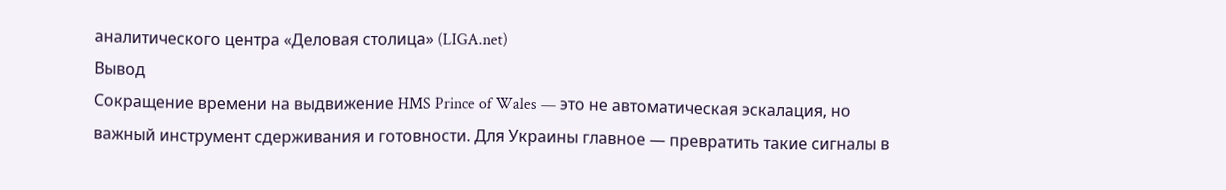аналитического центра «Деловая столица» (LIGA.net)
Вывод
Сокращение времени на выдвижение HMS Prince of Wales — это не автоматическая эскалация, но важный инструмент сдерживания и готовности. Для Украины главное — превратить такие сигналы в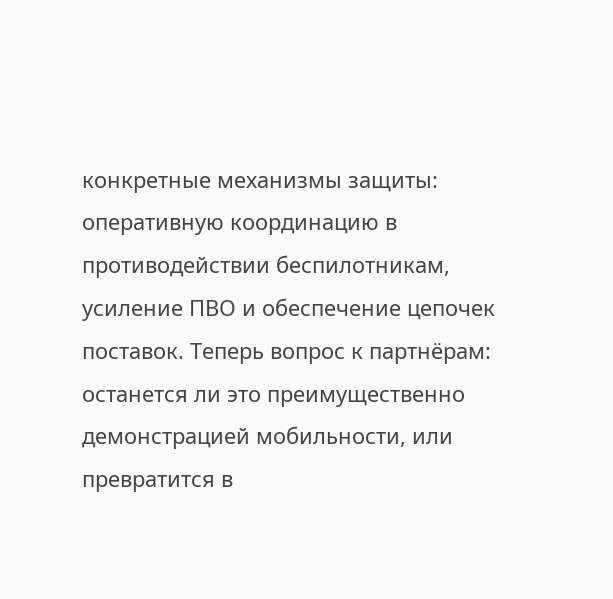конкретные механизмы защиты: оперативную координацию в противодействии беспилотникам, усиление ПВО и обеспечение цепочек поставок. Теперь вопрос к партнёрам: останется ли это преимущественно демонстрацией мобильности, или превратится в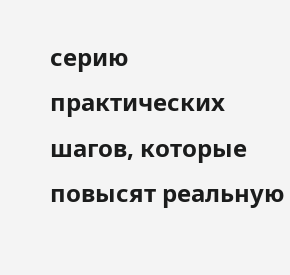серию практических шагов, которые повысят реальную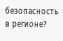безопасность в регионе?